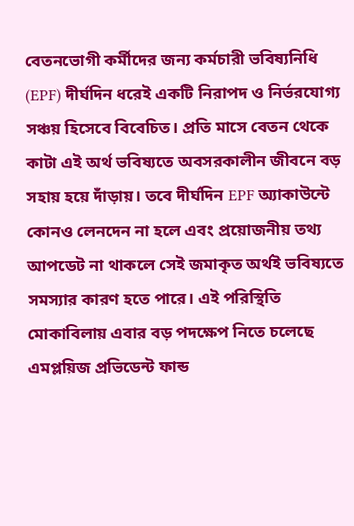বেতনভোগী কর্মীদের জন্য কর্মচারী ভবিষ্যনিধি (EPF) দীর্ঘদিন ধরেই একটি নিরাপদ ও নির্ভরযোগ্য সঞ্চয় হিসেবে বিবেচিত। প্রতি মাসে বেতন থেকে কাটা এই অর্থ ভবিষ্যতে অবসরকালীন জীবনে বড় সহায় হয়ে দাঁড়ায়। তবে দীর্ঘদিন EPF অ্যাকাউন্টে কোনও লেনদেন না হলে এবং প্রয়োজনীয় তথ্য আপডেট না থাকলে সেই জমাকৃত অর্থই ভবিষ্যতে সমস্যার কারণ হতে পারে। এই পরিস্থিতি মোকাবিলায় এবার বড় পদক্ষেপ নিতে চলেছে এমপ্লয়িজ প্রভিডেন্ট ফান্ড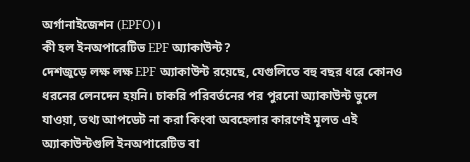অর্গানাইজেশন (EPFO)।
কী হল ইনঅপারেটিভ EPF অ্যাকাউন্ট?
দেশজুড়ে লক্ষ লক্ষ EPF অ্যাকাউন্ট রয়েছে, যেগুলিতে বহু বছর ধরে কোনও ধরনের লেনদেন হয়নি। চাকরি পরিবর্তনের পর পুরনো অ্যাকাউন্ট ভুলে যাওয়া, তথ্য আপডেট না করা কিংবা অবহেলার কারণেই মূলত এই অ্যাকাউন্টগুলি ইনঅপারেটিভ বা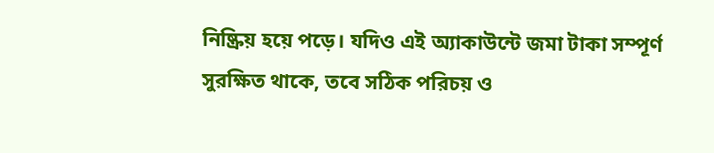নিষ্ক্রিয় হয়ে পড়ে। যদিও এই অ্যাকাউন্টে জমা টাকা সম্পূর্ণ সুরক্ষিত থাকে, তবে সঠিক পরিচয় ও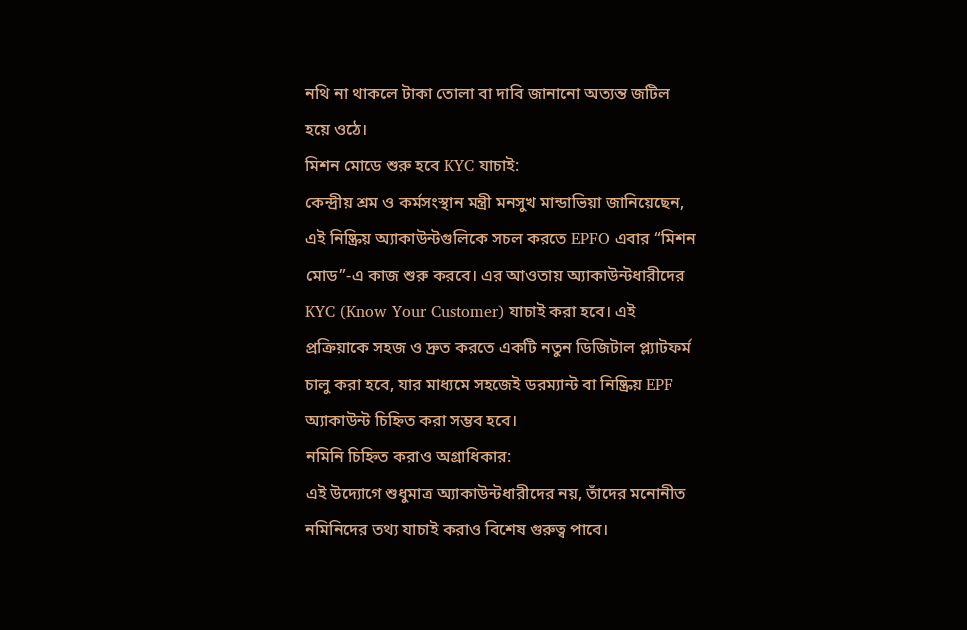নথি না থাকলে টাকা তোলা বা দাবি জানানো অত্যন্ত জটিল হয়ে ওঠে।
মিশন মোডে শুরু হবে KYC যাচাই:
কেন্দ্রীয় শ্রম ও কর্মসংস্থান মন্ত্রী মনসুখ মান্ডাভিয়া জানিয়েছেন, এই নিষ্ক্রিয় অ্যাকাউন্টগুলিকে সচল করতে EPFO এবার “মিশন মোড”-এ কাজ শুরু করবে। এর আওতায় অ্যাকাউন্টধারীদের KYC (Know Your Customer) যাচাই করা হবে। এই প্রক্রিয়াকে সহজ ও দ্রুত করতে একটি নতুন ডিজিটাল প্ল্যাটফর্ম চালু করা হবে, যার মাধ্যমে সহজেই ডরম্যান্ট বা নিষ্ক্রিয় EPF অ্যাকাউন্ট চিহ্নিত করা সম্ভব হবে।
নমিনি চিহ্নিত করাও অগ্রাধিকার:
এই উদ্যোগে শুধুমাত্র অ্যাকাউন্টধারীদের নয়, তাঁদের মনোনীত নমিনিদের তথ্য যাচাই করাও বিশেষ গুরুত্ব পাবে।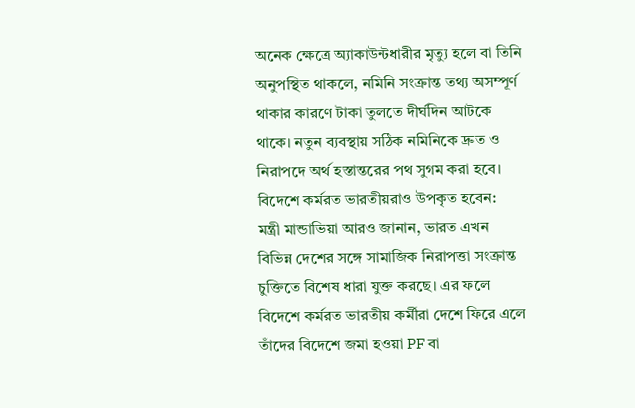অনেক ক্ষেত্রে অ্যাকাউন্টধারীর মৃত্যু হলে বা তিনি অনুপস্থিত থাকলে, নমিনি সংক্রান্ত তথ্য অসম্পূর্ণ থাকার কারণে টাকা তুলতে দীর্ঘদিন আটকে থাকে। নতুন ব্যবস্থায় সঠিক নমিনিকে দ্রুত ও নিরাপদে অর্থ হস্তান্তরের পথ সুগম করা হবে।
বিদেশে কর্মরত ভারতীয়রাও উপকৃত হবেন:
মন্ত্রী মান্ডাভিয়া আরও জানান, ভারত এখন বিভিন্ন দেশের সঙ্গে সামাজিক নিরাপত্তা সংক্রান্ত চুক্তিতে বিশেষ ধারা যুক্ত করছে। এর ফলে বিদেশে কর্মরত ভারতীয় কর্মীরা দেশে ফিরে এলে তাঁদের বিদেশে জমা হওয়া PF বা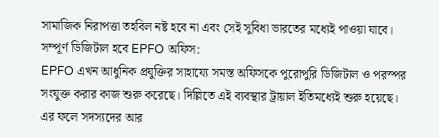সামাজিক নিরাপত্তা তহবিল নষ্ট হবে না এবং সেই সুবিধা ভারতের মধ্যেই পাওয়া যাবে।
সম্পূর্ণ ডিজিটাল হবে EPFO অফিস:
EPFO এখন আধুনিক প্রযুক্তির সাহায্যে সমস্ত অফিসকে পুরোপুরি ডিজিটাল ও পরস্পর সংযুক্ত করার কাজ শুরু করেছে। দিল্লিতে এই ব্যবস্থার ট্রায়াল ইতিমধ্যেই শুরু হয়েছে। এর ফলে সদস্যদের আর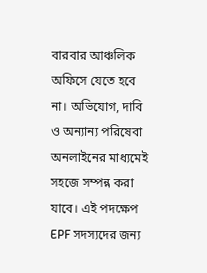বারবার আঞ্চলিক অফিসে যেতে হবে না। অভিযোগ, দাবি ও অন্যান্য পরিষেবা অনলাইনের মাধ্যমেই সহজে সম্পন্ন করা যাবে। এই পদক্ষেপ EPF সদস্যদের জন্য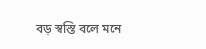বড় স্বস্তি বলে মনে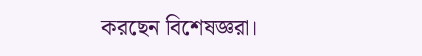করছেন বিশেষজ্ঞরা।